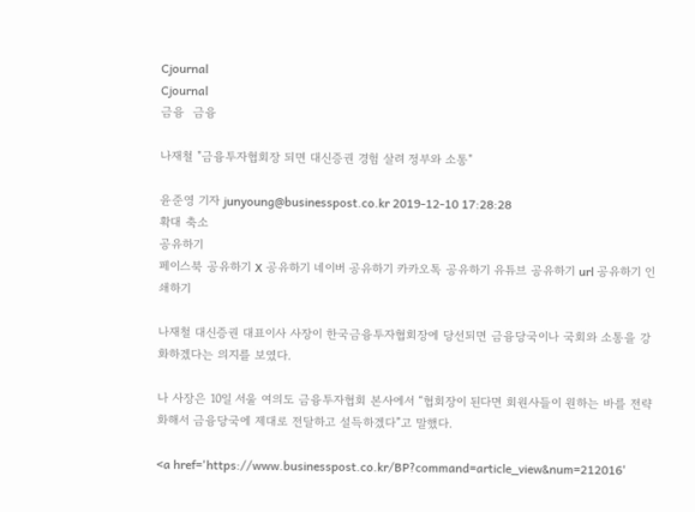Cjournal
Cjournal
금융  금융

나재철 "금융투자협회장 되면 대신증권 경험 살려 정부와 소통"

윤준영 기자 junyoung@businesspost.co.kr 2019-12-10 17:28:28
확대 축소
공유하기
페이스북 공유하기 X 공유하기 네이버 공유하기 카카오톡 공유하기 유튜브 공유하기 url 공유하기 인쇄하기

나재철 대신증권 대표이사 사장이 한국금융투자협회장에 당선되면 금융당국이나 국회와 소통을 강화하겠다는 의지를 보였다.

나 사장은 10일 서울 여의도 금융투자협회 본사에서 “협회장이 된다면 회원사들이 원하는 바를 전략화해서 금융당국에 제대로 전달하고 설득하겠다”고 말했다.

<a href='https://www.businesspost.co.kr/BP?command=article_view&num=212016'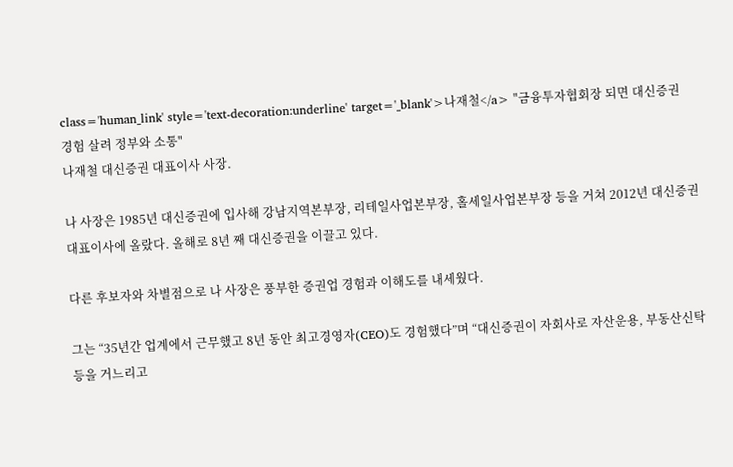class='human_link' style='text-decoration:underline' target='_blank'>나재철</a> "금융투자협회장 되면 대신증권 경험 살려 정부와 소통"
나재철 대신증권 대표이사 사장.

나 사장은 1985년 대신증권에 입사해 강남지역본부장, 리테일사업본부장, 홀세일사업본부장 등을 거쳐 2012년 대신증권 대표이사에 올랐다. 올해로 8년 째 대신증권을 이끌고 있다.

다른 후보자와 차별점으로 나 사장은 풍부한 증권업 경험과 이해도를 내세웠다.

그는 “35년간 업계에서 근무했고 8년 동안 최고경영자(CEO)도 경험했다”며 “대신증권이 자회사로 자산운용, 부동산신탁 등을 거느리고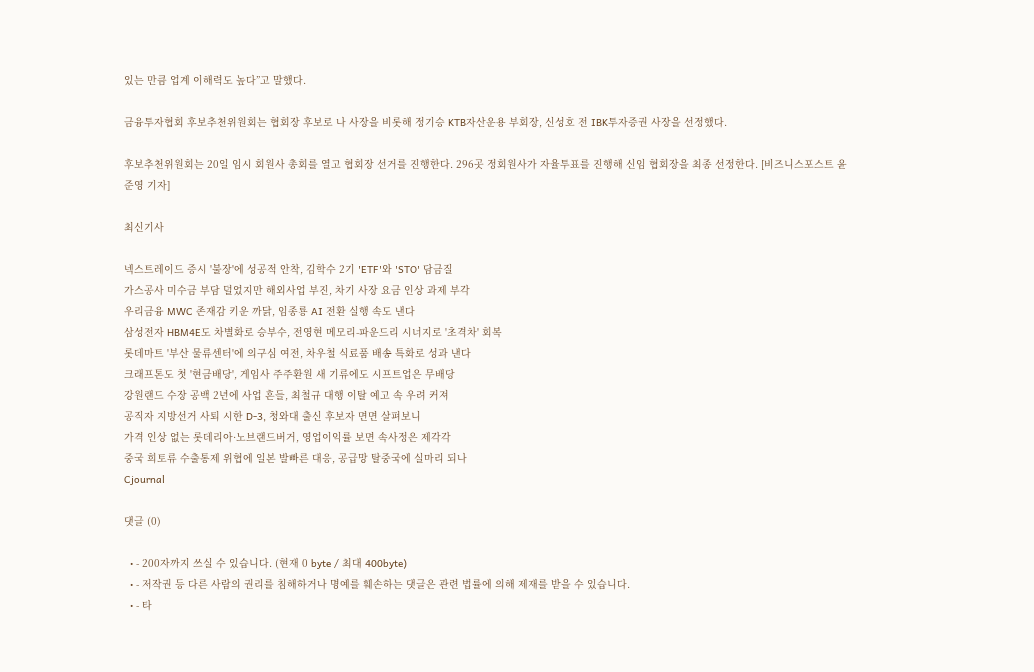있는 만큼 업계 이해력도 높다”고 말했다.

금융투자협회 후보추천위원회는 협회장 후보로 나 사장을 비롯해 정기승 KTB자산운용 부회장, 신성호 전 IBK투자증권 사장을 선정했다.

후보추천위원회는 20일 임시 회원사 총회를 열고 협회장 선거를 진행한다. 296곳 정회원사가 자율투표를 진행해 신임 협회장을 최종 선정한다. [비즈니스포스트 윤준영 기자]

최신기사

넥스트레이드 증시 '불장'에 성공적 안착, 김학수 2기 'ETF'와 'STO' 담금질
가스공사 미수금 부담 덜었지만 해외사업 부진, 차기 사장 요금 인상 과제 부각
우리금융 MWC 존재감 키운 까닭, 임종룡 AI 전환 실행 속도 낸다
삼성전자 HBM4E도 차별화로 승부수, 전영현 메모리-파운드리 시너지로 '초격차' 회복
롯데마트 '부산 물류센터'에 의구심 여전, 차우철 식료품 배송 특화로 성과 낸다
크래프톤도 첫 '현금배당', 게임사 주주환원 새 기류에도 시프트업은 무배당
강원랜드 수장 공백 2년에 사업 흔들, 최철규 대행 이탈 예고 속 우려 커져
공직자 지방선거 사퇴 시한 D-3, 청와대 출신 후보자 면면 살펴보니
가격 인상 없는 롯데리아·노브랜드버거, 영업이익률 보면 속사정은 제각각
중국 희토류 수출통제 위협에 일본 발빠른 대응, 공급망 탈중국에 실마리 되나
Cjournal

댓글 (0)

  • - 200자까지 쓰실 수 있습니다. (현재 0 byte / 최대 400byte)
  • - 저작권 등 다른 사람의 권리를 침해하거나 명예를 훼손하는 댓글은 관련 법률에 의해 제재를 받을 수 있습니다.
  • - 타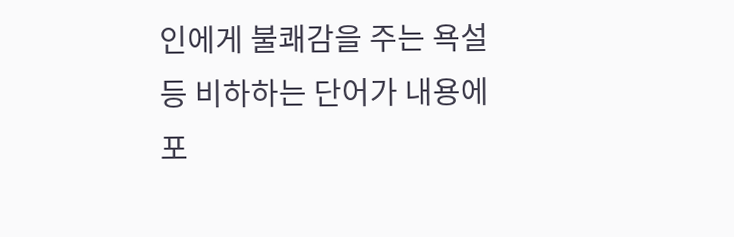인에게 불쾌감을 주는 욕설 등 비하하는 단어가 내용에 포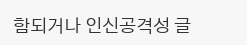함되거나 인신공격성 글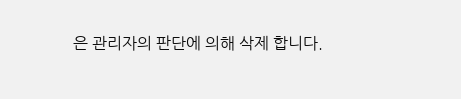은 관리자의 판단에 의해 삭제 합니다.